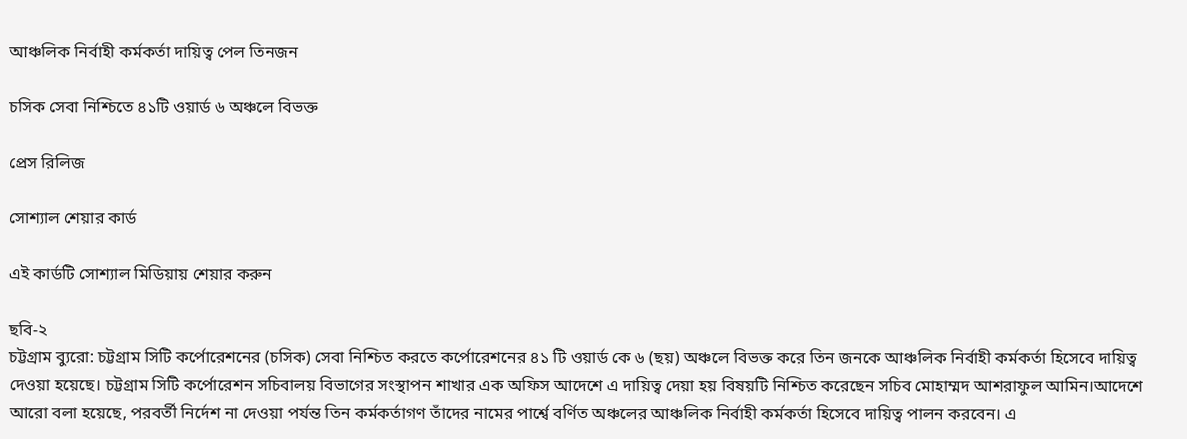আঞ্চলিক নির্বাহী কর্মকর্তা দায়িত্ব পেল তিনজন

চসিক সেবা নিশ্চিতে ৪১টি ওয়ার্ড ৬ অঞ্চলে বিভক্ত

প্রেস রিলিজ

সোশ্যাল শেয়ার কার্ড

এই কার্ডটি সোশ্যাল মিডিয়ায় শেয়ার করুন

ছবি-২
চট্টগ্রাম ব্যুরো: চট্টগ্রাম সিটি কর্পোরেশনের (চসিক) সেবা নিশ্চিত করতে কর্পোরেশনের ৪১ টি ওয়ার্ড কে ৬ (ছয়) অঞ্চলে বিভক্ত করে তিন জনকে আঞ্চলিক নির্বাহী কর্মকর্তা হিসেবে দায়িত্ব দেওয়া হয়েছে। চট্টগ্রাম সিটি কর্পোরেশন সচিবালয় বিভাগের সংস্থাপন শাখার এক অফিস আদেশে এ দায়িত্ব দেয়া হয় বিষয়টি নিশ্চিত করেছেন সচিব মোহাম্মদ আশরাফুল আমিন।আদেশে আরো বলা হয়েছে, পরবর্তী নির্দেশ না দেওয়া পর্যন্ত তিন কর্মকর্তাগণ তাঁদের নামের পার্শ্বে বর্ণিত অঞ্চলের আঞ্চলিক নির্বাহী কর্মকর্তা হিসেবে দায়িত্ব পালন করবেন। এ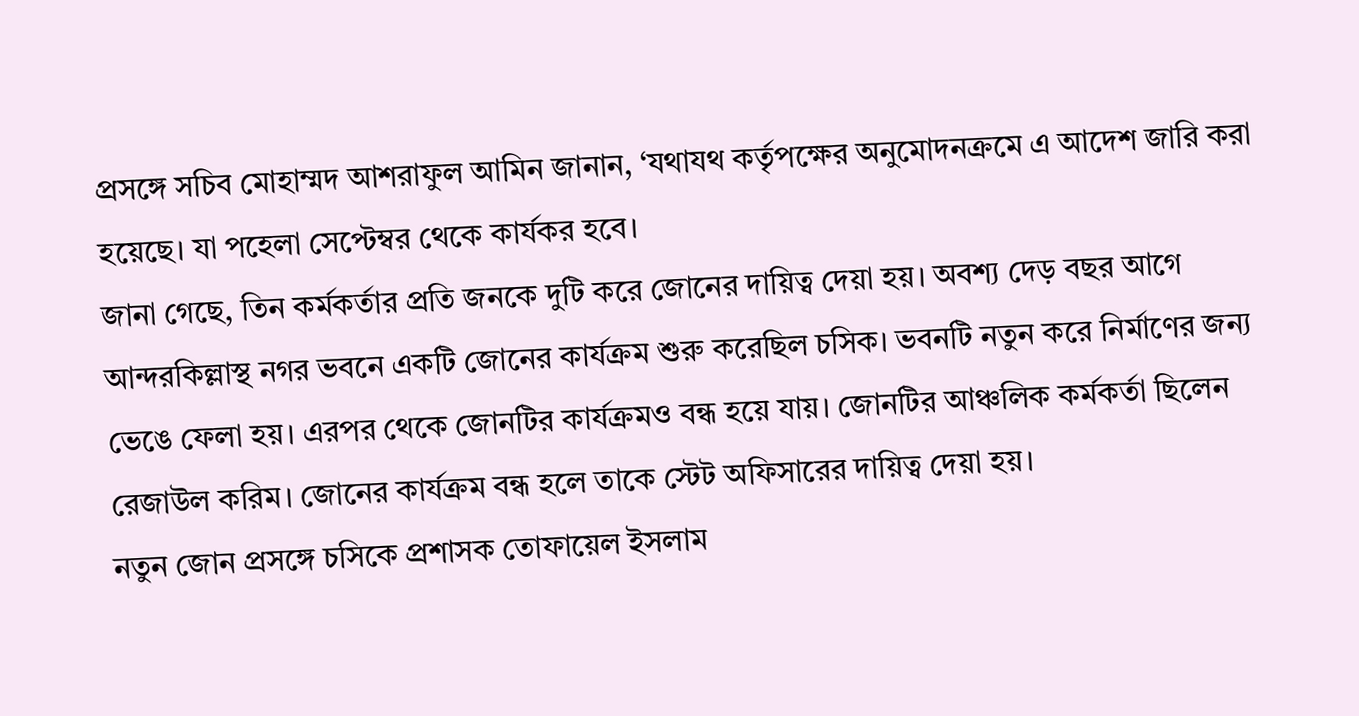প্রসঙ্গে সচিব মোহাম্মদ আশরাফুল আমিন জানান, ‘যথাযথ কর্তৃপক্ষের অনুমোদনক্রমে এ আদেশ জারি করা হয়েছে। যা পহেলা সেপ্টেম্বর থেকে কার্যকর হবে।
জানা গেছে, তিন কর্মকর্তার প্রতি জনকে দুটি করে জোনের দায়িত্ব দেয়া হয়। অবশ্য দেড় বছর আগে আন্দরকিল্লাস্থ নগর ভবনে একটি জোনের কার্যক্রম শুরু করেছিল চসিক। ভবনটি নতুন করে নির্মাণের জন্য ভেঙে ফেলা হয়। এরপর থেকে জোনটির কার্যক্রমও বন্ধ হয়ে যায়। জোনটির আঞ্চলিক কর্মকর্তা ছিলেন রেজাউল করিম। জোনের কার্যক্রম বন্ধ হলে তাকে স্টেট অফিসারের দায়িত্ব দেয়া হয়।
নতুন জোন প্রসঙ্গে চসিকে প্রশাসক তোফায়েল ইসলাম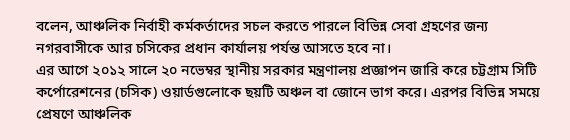বলেন, আঞ্চলিক নির্বাহী কর্মকর্তাদের সচল করতে পারলে বিভিন্ন সেবা গ্রহণের জন্য নগরবাসীকে আর চসিকের প্রধান কার্যালয় পর্যন্ত আসতে হবে না।
এর আগে ২০১২ সালে ২০ নভেম্বর স্থানীয় সরকার মন্ত্রণালয় প্রজ্ঞাপন জারি করে চট্টগ্রাম সিটি কর্পোরেশনের (চসিক) ওয়ার্ডগুলোকে ছয়টি অঞ্চল বা জোনে ভাগ করে। এরপর বিভিন্ন সময়ে প্রেষণে আঞ্চলিক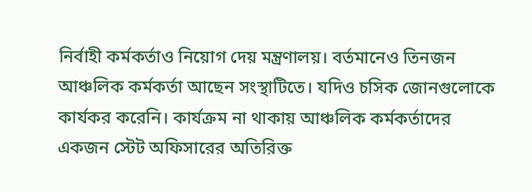নির্বাহী কর্মকর্তাও নিয়োগ দেয় মন্ত্রণালয়। বর্তমানেও তিনজন আঞ্চলিক কর্মকর্তা আছেন সংস্থাটিতে। যদিও চসিক জোনগুলোকে কার্যকর করেনি। কার্যক্রম না থাকায় আঞ্চলিক কর্মকর্তাদের একজন স্টেট অফিসারের অতিরিক্ত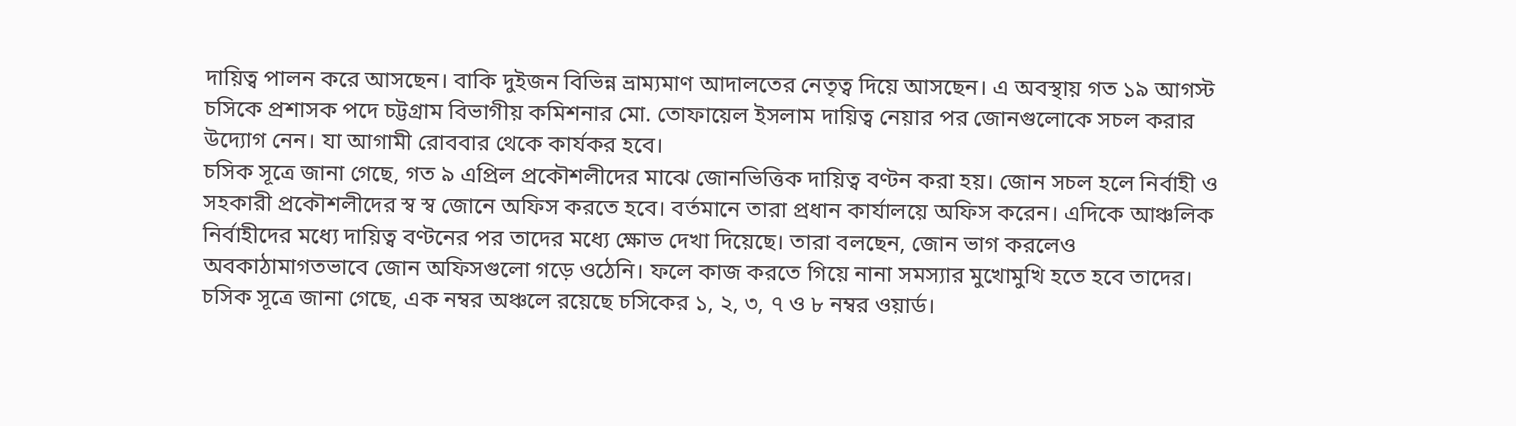দায়িত্ব পালন করে আসছেন। বাকি দুইজন বিভিন্ন ভ্রাম্যমাণ আদালতের নেতৃত্ব দিয়ে আসছেন। এ অবস্থায় গত ১৯ আগস্ট চসিকে প্রশাসক পদে চট্টগ্রাম বিভাগীয় কমিশনার মো. তোফায়েল ইসলাম দায়িত্ব নেয়ার পর জোনগুলোকে সচল করার উদ্যোগ নেন। যা আগামী রোববার থেকে কার্যকর হবে।
চসিক সূত্রে জানা গেছে, গত ৯ এপ্রিল প্রকৌশলীদের মাঝে জোনভিত্তিক দায়িত্ব বণ্টন করা হয়। জোন সচল হলে নির্বাহী ও সহকারী প্রকৌশলীদের স্ব স্ব জোনে অফিস করতে হবে। বর্তমানে তারা প্রধান কার্যালয়ে অফিস করেন। এদিকে আঞ্চলিক নির্বাহীদের মধ্যে দায়িত্ব বণ্টনের পর তাদের মধ্যে ক্ষোভ দেখা দিয়েছে। তারা বলছেন, জোন ভাগ করলেও অবকাঠামাগতভাবে জোন অফিসগুলো গড়ে ওঠেনি। ফলে কাজ করতে গিয়ে নানা সমস্যার মুখোমুখি হতে হবে তাদের।
চসিক সূত্রে জানা গেছে, এক নম্বর অঞ্চলে রয়েছে চসিকের ১, ২, ৩, ৭ ও ৮ নম্বর ওয়ার্ড।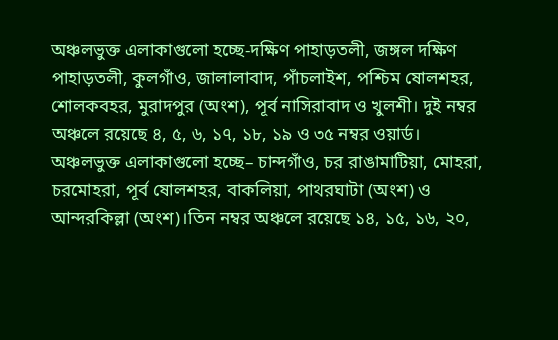অঞ্চলভুক্ত এলাকাগুলো হচ্ছে-দক্ষিণ পাহাড়তলী, জঙ্গল দক্ষিণ পাহাড়তলী, কুলগাঁও, জালালাবাদ, পাঁচলাইশ, পশ্চিম ষোলশহর, শোলকবহর, মুরাদপুর (অংশ), পূর্ব নাসিরাবাদ ও খুলশী। দুই নম্বর অঞ্চলে রয়েছে ৪, ৫, ৬, ১৭, ১৮, ১৯ ও ৩৫ নম্বর ওয়ার্ড। অঞ্চলভুক্ত এলাকাগুলো হচ্ছে– চান্দগাঁও, চর রাঙামাটিয়া, মোহরা, চরমোহরা, পূর্ব ষোলশহর, বাকলিয়া, পাথরঘাটা (অংশ) ও আন্দরকিল্লা (অংশ)।তিন নম্বর অঞ্চলে রয়েছে ১৪, ১৫, ১৬, ২০,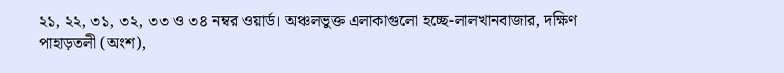২১, ২২, ৩১, ৩২, ৩৩ ও ৩৪ নম্বর ওয়ার্ড। অঞ্চলভুক্ত এলাকাগুলো হচ্ছে-লালখানবাজার, দক্ষিণ পাহাড়তলী (অংশ),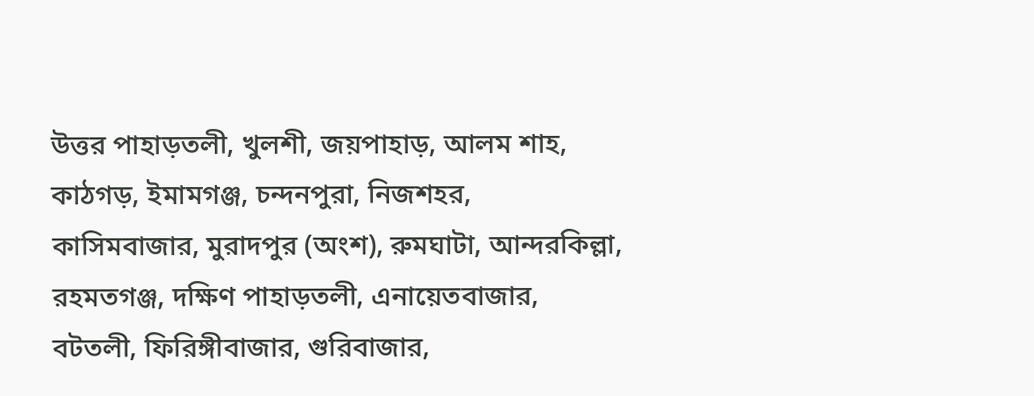উত্তর পাহাড়তলী, খুলশী, জয়পাহাড়, আলম শাহ, কাঠগড়, ইমামগঞ্জ, চন্দনপুরা, নিজশহর, কাসিমবাজার, মুরাদপুর (অংশ), রুমঘাটা, আন্দরকিল্লা, রহমতগঞ্জ, দক্ষিণ পাহাড়তলী, এনায়েতবাজার, বটতলী, ফিরিঙ্গীবাজার, গুরিবাজার,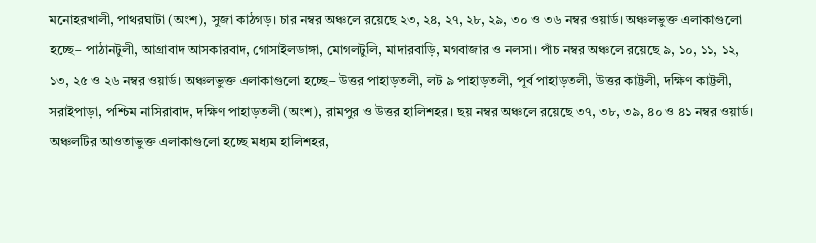মনোহরখালী, পাথরঘাটা (অংশ), সুজা কাঠগড়। চার নম্বর অঞ্চলে রয়েছে ২৩, ২৪, ২৭, ২৮, ২৯, ৩০ ও ৩৬ নম্বর ওয়ার্ড। অঞ্চলভুক্ত এলাকাগুলো হচ্ছে– পাঠানটুলী, আগ্রাবাদ আসকারবাদ, গোসাইলডাঙ্গা, মোগলটুলি, মাদারবাড়ি, মগবাজার ও নলসা। পাঁচ নম্বর অঞ্চলে রয়েছে ৯, ১০, ১১, ১২, ১৩, ২৫ ও ২৬ নম্বর ওয়ার্ড। অঞ্চলভুক্ত এলাকাগুলো হচ্ছে– উত্তর পাহাড়তলী, লট ৯ পাহাড়তলী, পূর্ব পাহাড়তলী, উত্তর কাট্টলী, দক্ষিণ কাট্টলী, সরাইপাড়া, পশ্চিম নাসিরাবাদ, দক্ষিণ পাহাড়তলী (অংশ), রামপুর ও উত্তর হালিশহর। ছয় নম্বর অঞ্চলে রয়েছে ৩৭, ৩৮, ৩৯, ৪০ ও ৪১ নম্বর ওয়ার্ড। অঞ্চলটির আওতাভুক্ত এলাকাগুলো হচ্ছে মধ্যম হালিশহর,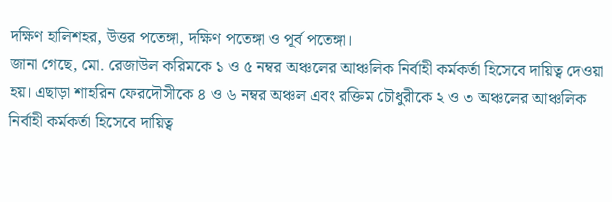দক্ষিণ হালিশহর, উত্তর পতেঙ্গা, দক্ষিণ পতেঙ্গা ও পূর্ব পতেঙ্গা।
জানা গেছে, মো. রেজাউল করিমকে ১ ও ৫ নম্বর অঞ্চলের আঞ্চলিক নির্বাহী কর্মকর্তা হিসেবে দায়িত্ব দেওয়া হয়। এছাড়া শাহরিন ফেরদৌসীকে ৪ ও ৬ নম্বর অঞ্চল এবং রক্তিম চৌধুরীকে ২ ও ৩ অঞ্চলের আঞ্চলিক নির্বাহী কর্মকর্তা হিসেবে দায়িত্ব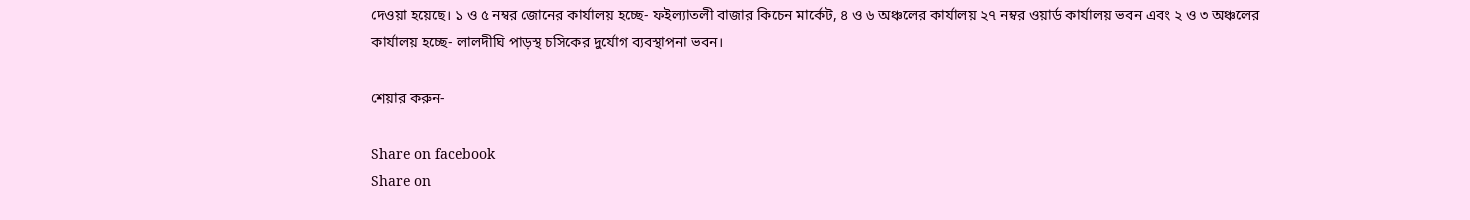দেওয়া হয়েছে। ১ ও ৫ নম্বর জোনের কার্যালয় হচ্ছে- ফইল্যাতলী বাজার কিচেন মার্কেট, ৪ ও ৬ অঞ্চলের কার্যালয় ২৭ নম্বর ওয়ার্ড কার্যালয় ভবন এবং ২ ও ৩ অঞ্চলের কার্যালয় হচ্ছে- লালদীঘি পাড়স্থ চসিকের দুর্যোগ ব্যবস্থাপনা ভবন।

শেয়ার করুন-

Share on facebook
Share on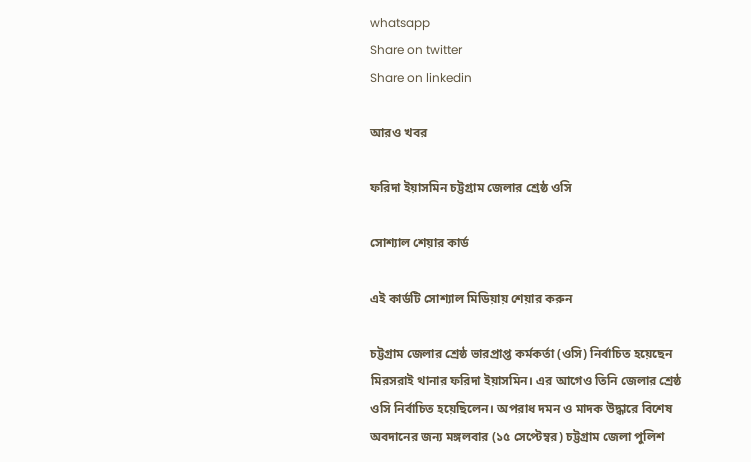whatsapp
Share on twitter
Share on linkedin

আরও খবর

ফরিদা ইয়াসমিন চট্টগ্রাম জেলার শ্রেষ্ঠ ওসি

সোশ্যাল শেয়ার কার্ড

এই কার্ডটি সোশ্যাল মিডিয়ায় শেয়ার করুন

চট্টগ্রাম জেলার শ্রেষ্ঠ ভারপ্রাপ্ত কর্মকর্তা (ওসি) নির্বাচিত হয়েছেন মিরসরাই থানার ফরিদা ইয়াসমিন। এর আগেও তিনি জেলার শ্রেষ্ঠ ওসি নির্বাচিত হয়েছিলেন। অপরাধ দমন ও মাদক উদ্ধারে বিশেষ অবদানের জন্য মঙ্গলবার (১৫ সেপ্টেম্বর) চট্টগ্রাম জেলা পুলিশ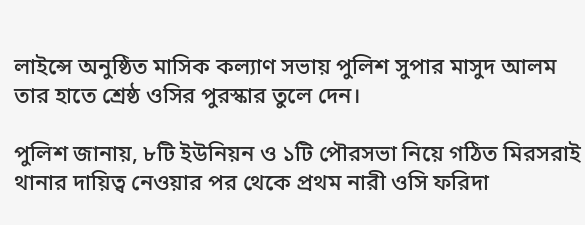লাইন্সে অনুষ্ঠিত মাসিক কল্যাণ সভায় পুলিশ সুপার মাসুদ আলম তার হাতে শ্রেষ্ঠ ওসির পুরস্কার তুলে দেন।

পুলিশ জানায়, ৮টি ইউনিয়ন ও ১টি পৌরসভা নিয়ে গঠিত মিরসরাই থানার দায়িত্ব নেওয়ার পর থেকে প্রথম নারী ওসি ফরিদা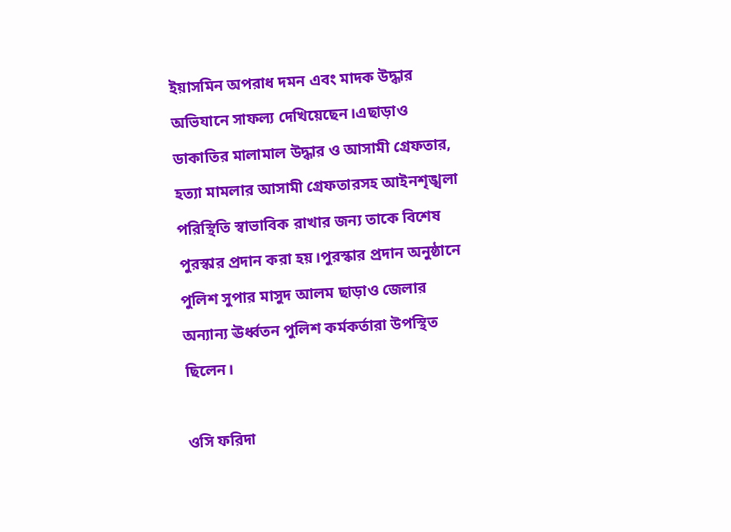ইয়াসমিন অপরাধ দমন এবং মাদক উদ্ধার অভিযানে সাফল্য দেখিয়েছেন।এছাড়াও ডাকাতির মালামাল উদ্ধার ও আসামী গ্রেফতার, হত্যা মামলার আসামী গ্রেফতারসহ আইনশৃঙ্খলা পরিস্থিতি স্বাভাবিক রাখার জন্য তাকে বিশেষ পুরস্কার প্রদান করা হয়।পুরস্কার প্রদান অনুষ্ঠানে পুলিশ সুপার মাসুদ আলম ছাড়াও জেলার অন্যান্য ঊর্ধ্বতন পুলিশ কর্মকর্তারা উপস্থিত ছিলেন।

ওসি ফরিদা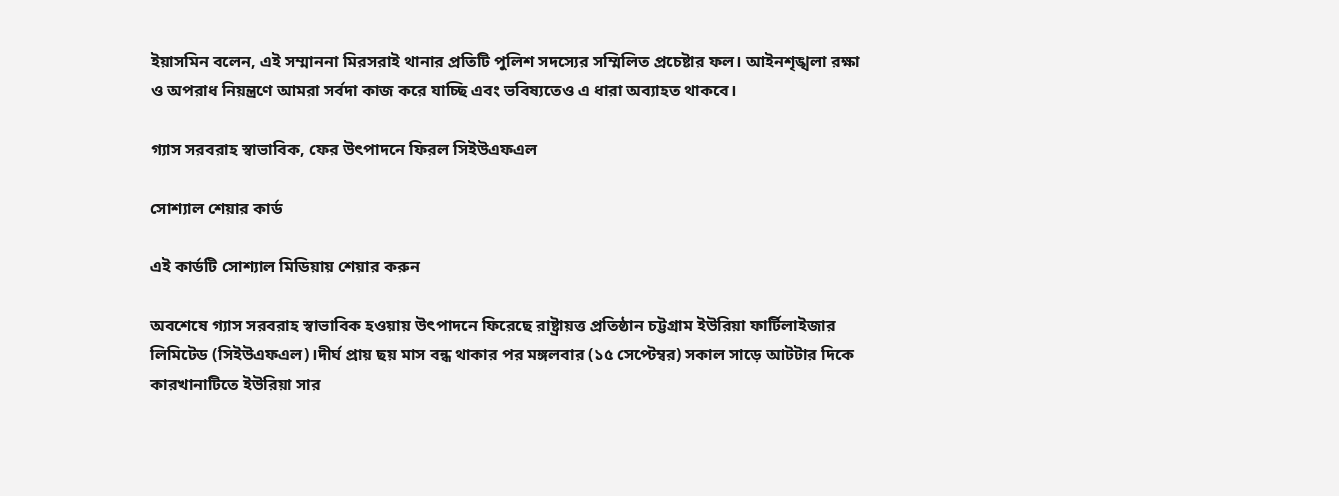ইয়াসমিন বলেন, এই সম্মাননা মিরসরাই থানার প্রতিটি পুলিশ সদস্যের সম্মিলিত প্রচেষ্টার ফল। আইনশৃঙ্খলা রক্ষা ও অপরাধ নিয়ন্ত্রণে আমরা সর্বদা কাজ করে যাচ্ছি এবং ভবিষ্যতেও এ ধারা অব্যাহত থাকবে।

গ্যাস সরবরাহ স্বাভাবিক, ফের উৎপাদনে ফিরল সিইউএফএল

সোশ্যাল শেয়ার কার্ড

এই কার্ডটি সোশ্যাল মিডিয়ায় শেয়ার করুন

অবশেষে গ্যাস সরবরাহ স্বাভাবিক হওয়ায় উৎপাদনে ফিরেছে রাষ্ট্রায়ত্ত প্রতিষ্ঠান চট্টগ্রাম ইউরিয়া ফার্টিলাইজার লিমিটেড (সিইউএফএল)।দীর্ঘ প্রায় ছয় মাস বন্ধ থাকার পর মঙ্গলবার (১৫ সেপ্টেম্বর) সকাল সাড়ে আটটার দিকে কারখানাটিতে ইউরিয়া সার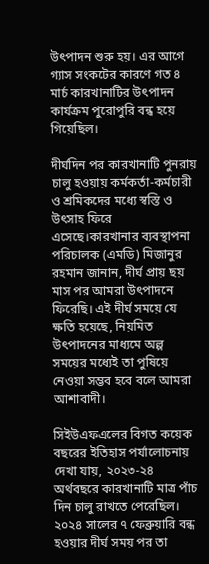উৎপাদন শুরু হয়। এর আগে গ্যাস সংকটের কারণে গত ৪ মার্চ কারখানাটির উৎপাদন কার্যক্রম পুরোপুরি বন্ধ হয়ে গিয়েছিল।

দীর্ঘদিন পর কারখানাটি পুনরায় চালু হওয়ায় কর্মকর্তা-কর্মচারী ও শ্রমিকদের মধ্যে স্বস্তি ও উৎসাহ ফিরে এসেছে।কারখানার ব্যবস্থাপনা পরিচালক (এমডি) মিজানুর রহমান জানান, দীর্ঘ প্রায় ছয় মাস পর আমরা উৎপাদনে ফিরেছি। এই দীর্ঘ সময়ে যে ক্ষতি হয়েছে, নিয়মিত উৎপাদনের মাধ্যমে অল্প সময়ের মধ্যেই তা পুষিয়ে নেওয়া সম্ভব হবে বলে আমরা আশাবাদী।

সিইউএফএলের বিগত কয়েক বছরের ইতিহাস পর্যালোচনায় দেখা যায়, ২০২৩-২৪ অর্থবছরে কারখানাটি মাত্র পাঁচ দিন চালু রাখতে পেরেছিল। ২০২৪ সালের ৭ ফেব্রুয়ারি বন্ধ হওয়ার দীর্ঘ সময় পর তা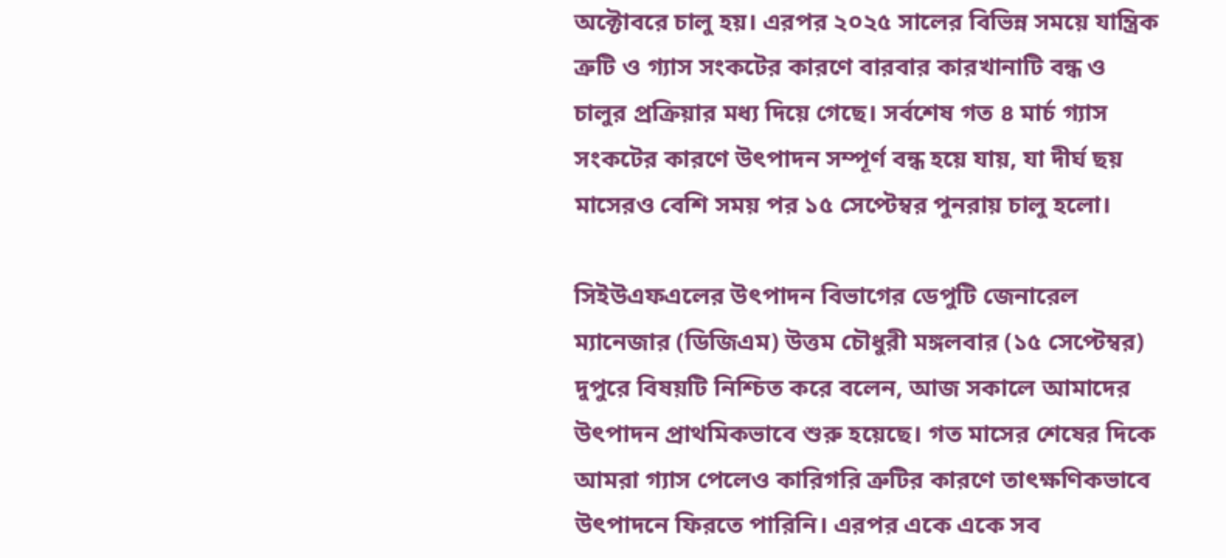অক্টোবরে চালু হয়। এরপর ২০২৫ সালের বিভিন্ন সময়ে যান্ত্রিক ত্রুটি ও গ্যাস সংকটের কারণে বারবার কারখানাটি বন্ধ ও চালুর প্রক্রিয়ার মধ্য দিয়ে গেছে। সর্বশেষ গত ৪ মার্চ গ্যাস সংকটের কারণে উৎপাদন সম্পূর্ণ বন্ধ হয়ে যায়, যা দীর্ঘ ছয় মাসেরও বেশি সময় পর ১৫ সেপ্টেম্বর পুনরায় চালু হলো।

সিইউএফএলের উৎপাদন বিভাগের ডেপুটি জেনারেল ম্যানেজার (ডিজিএম) উত্তম চৌধুরী মঙ্গলবার (১৫ সেপ্টেম্বর) দুপুরে বিষয়টি নিশ্চিত করে বলেন, আজ সকালে আমাদের উৎপাদন প্রাথমিকভাবে শুরু হয়েছে। গত মাসের শেষের দিকে আমরা গ্যাস পেলেও কারিগরি ত্রুটির কারণে তাৎক্ষণিকভাবে উৎপাদনে ফিরতে পারিনি। এরপর একে একে সব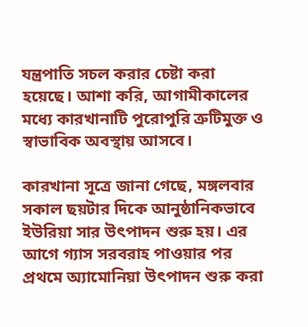যন্ত্রপাতি সচল করার চেষ্টা করা হয়েছে। আশা করি, আগামীকালের মধ্যে কারখানাটি পুরোপুরি ত্রুটিমুক্ত ও স্বাভাবিক অবস্থায় আসবে।

কারখানা সূত্রে জানা গেছে, মঙ্গলবার সকাল ছয়টার দিকে আনুষ্ঠানিকভাবে ইউরিয়া সার উৎপাদন শুরু হয়। এর আগে গ্যাস সরবরাহ পাওয়ার পর প্রথমে অ্যামোনিয়া উৎপাদন শুরু করা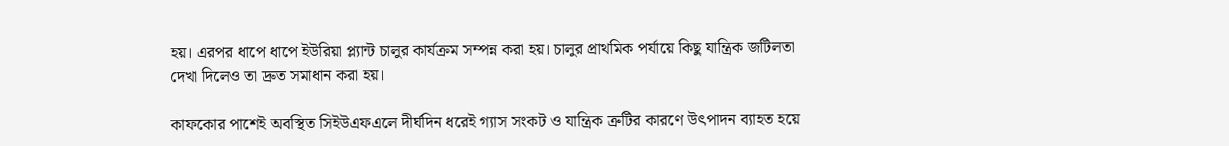হয়। এরপর ধাপে ধাপে ইউরিয়া প্ল্যান্ট চালুর কার্যক্রম সম্পন্ন করা হয়। চালুর প্রাথমিক পর্যায়ে কিছু যান্ত্রিক জটিলতা দেখা দিলেও তা দ্রুত সমাধান করা হয়।

কাফকোর পাশেই অবস্থিত সিইউএফএলে দীর্ঘদিন ধরেই গ্যাস সংকট ও যান্ত্রিক ত্রুটির কারণে উৎপাদন ব্যাহত হয়ে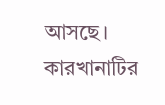আসছে। কারখানাটির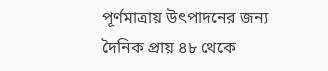পূর্ণমাত্রায় উৎপাদনের জন্য দৈনিক প্রায় ৪৮ থেকে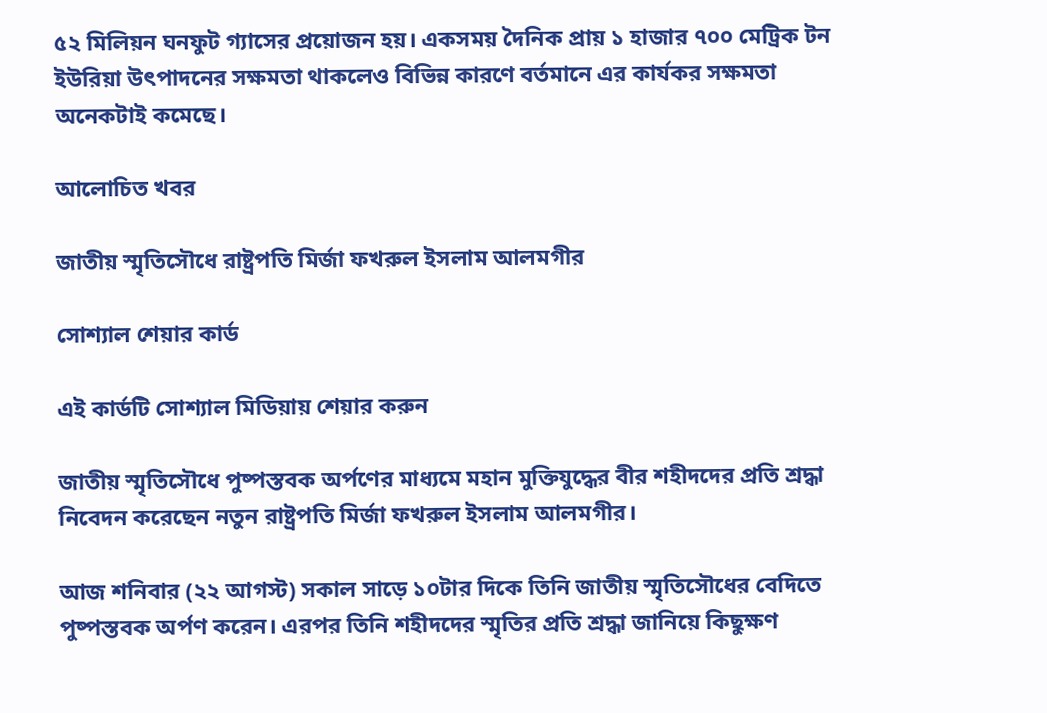৫২ মিলিয়ন ঘনফুট গ্যাসের প্রয়োজন হয়। একসময় দৈনিক প্রায় ১ হাজার ৭০০ মেট্রিক টন ইউরিয়া উৎপাদনের সক্ষমতা থাকলেও বিভিন্ন কারণে বর্তমানে এর কার্যকর সক্ষমতা অনেকটাই কমেছে।

আলোচিত খবর

জাতীয় স্মৃতিসৌধে রাষ্ট্রপতি মির্জা ফখরুল ইসলাম আলমগীর

সোশ্যাল শেয়ার কার্ড

এই কার্ডটি সোশ্যাল মিডিয়ায় শেয়ার করুন

জাতীয় স্মৃতিসৌধে পুষ্পস্তবক অর্পণের মাধ্যমে মহান মুক্তিযুদ্ধের বীর শহীদদের প্রতি শ্রদ্ধা নিবেদন করেছেন নতুন রাষ্ট্রপতি মির্জা ফখরুল ইসলাম আলমগীর।

আজ শনিবার (২২ আগস্ট) সকাল সাড়ে ১০টার দিকে তিনি জাতীয় স্মৃতিসৌধের বেদিতে পুষ্পস্তবক অর্পণ করেন। এরপর তিনি শহীদদের স্মৃতির প্রতি শ্রদ্ধা জানিয়ে কিছুক্ষণ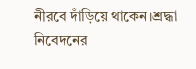নীরবে দাঁড়িয়ে থাকেন।শ্রদ্ধা নিবেদনের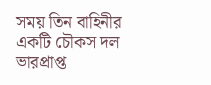সময় তিন বাহিনীর একটি চৌকস দল ভারপ্রাপ্ত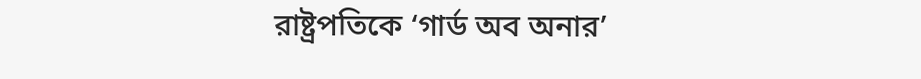রাষ্ট্রপতিকে ‘গার্ড অব অনার’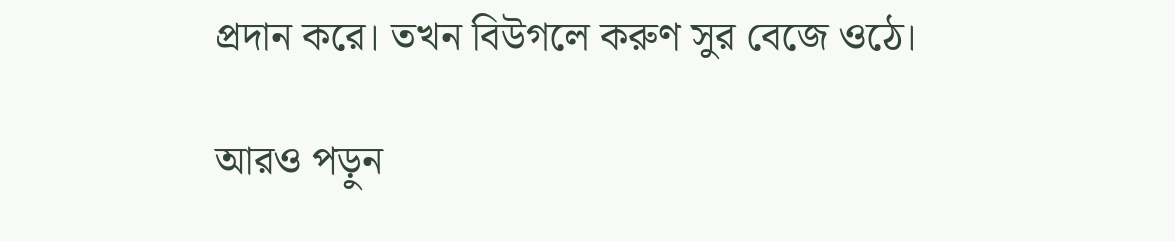প্রদান করে। তখন বিউগলে করুণ সুর বেজে ওঠে।

আরও পড়ুন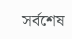সর্বশেষ